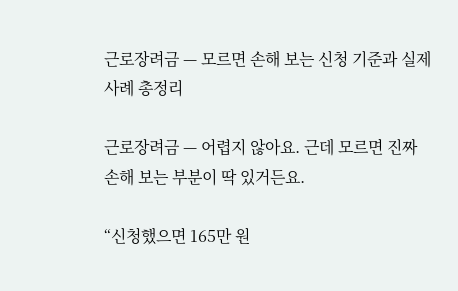근로장려금 — 모르면 손해 보는 신청 기준과 실제 사례 총정리

근로장려금 — 어렵지 않아요. 근데 모르면 진짜 손해 보는 부분이 딱 있거든요.

“신청했으면 165만 원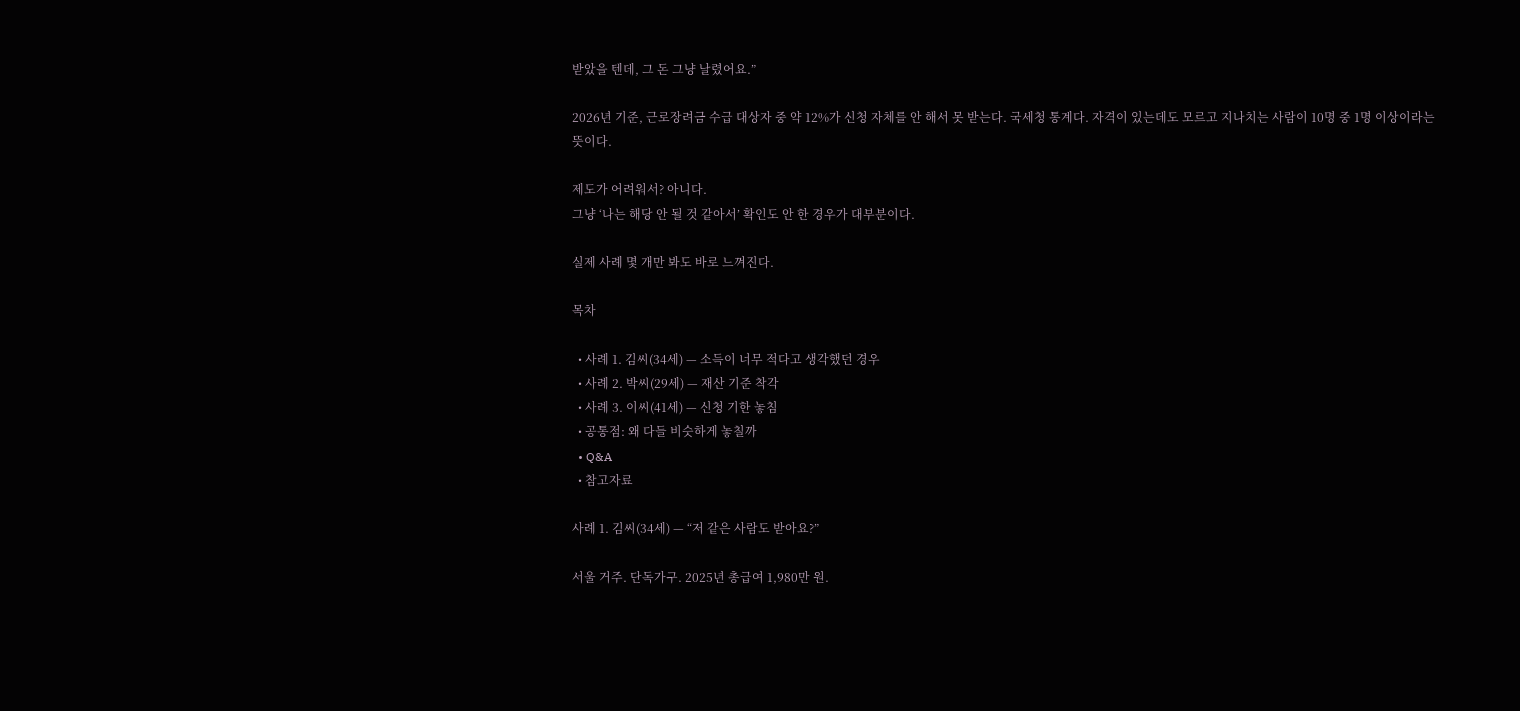받았을 텐데, 그 돈 그냥 날렸어요.”

2026년 기준, 근로장려금 수급 대상자 중 약 12%가 신청 자체를 안 해서 못 받는다. 국세청 통계다. 자격이 있는데도 모르고 지나치는 사람이 10명 중 1명 이상이라는 뜻이다.

제도가 어려워서? 아니다.
그냥 ‘나는 해당 안 될 것 같아서’ 확인도 안 한 경우가 대부분이다.

실제 사례 몇 개만 봐도 바로 느껴진다.

목차

  • 사례 1. 김씨(34세) — 소득이 너무 적다고 생각했던 경우
  • 사례 2. 박씨(29세) — 재산 기준 착각
  • 사례 3. 이씨(41세) — 신청 기한 놓침
  • 공통점: 왜 다들 비슷하게 놓칠까
  • Q&A
  • 참고자료

사례 1. 김씨(34세) — “저 같은 사람도 받아요?”

서울 거주. 단독가구. 2025년 총급여 1,980만 원.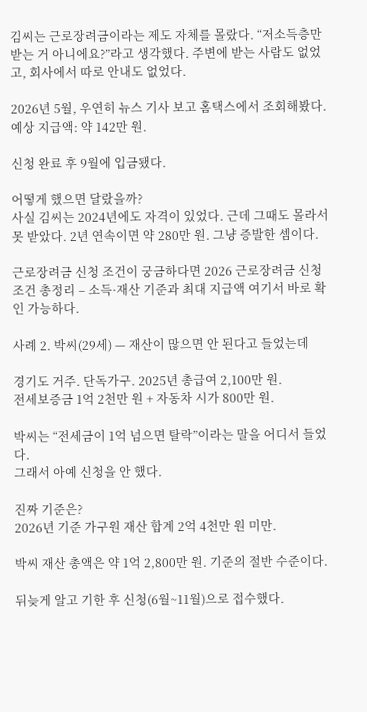김씨는 근로장려금이라는 제도 자체를 몰랐다. “저소득층만 받는 거 아니에요?”라고 생각했다. 주변에 받는 사람도 없었고, 회사에서 따로 안내도 없었다.

2026년 5월, 우연히 뉴스 기사 보고 홈택스에서 조회해봤다.
예상 지급액: 약 142만 원.

신청 완료 후 9월에 입금됐다.

어떻게 했으면 달랐을까?
사실 김씨는 2024년에도 자격이 있었다. 근데 그때도 몰라서 못 받았다. 2년 연속이면 약 280만 원. 그냥 증발한 셈이다.

근로장려금 신청 조건이 궁금하다면 2026 근로장려금 신청 조건 총정리 – 소득·재산 기준과 최대 지급액 여기서 바로 확인 가능하다.

사례 2. 박씨(29세) — 재산이 많으면 안 된다고 들었는데

경기도 거주. 단독가구. 2025년 총급여 2,100만 원.
전세보증금 1억 2천만 원 + 자동차 시가 800만 원.

박씨는 “전세금이 1억 넘으면 탈락”이라는 말을 어디서 들었다.
그래서 아예 신청을 안 했다.

진짜 기준은?
2026년 기준 가구원 재산 합계 2억 4천만 원 미만.

박씨 재산 총액은 약 1억 2,800만 원. 기준의 절반 수준이다.

뒤늦게 알고 기한 후 신청(6월~11월)으로 접수했다.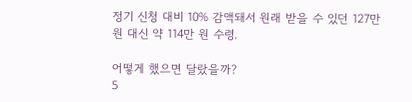정기 신청 대비 10% 감액돼서 원래 받을 수 있던 127만 원 대신 약 114만 원 수령.

어떻게 했으면 달랐을까?
5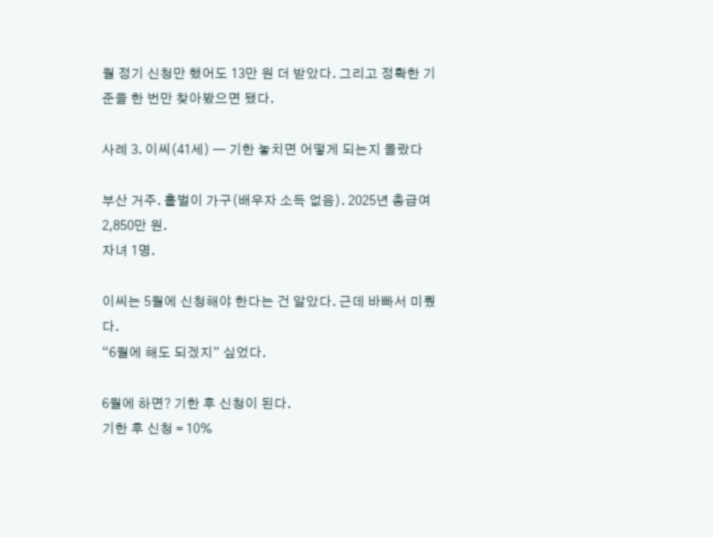월 정기 신청만 했어도 13만 원 더 받았다. 그리고 정확한 기준을 한 번만 찾아봤으면 됐다.

사례 3. 이씨(41세) — 기한 놓치면 어떻게 되는지 몰랐다

부산 거주. 홑벌이 가구(배우자 소득 없음). 2025년 총급여 2,850만 원.
자녀 1명.

이씨는 5월에 신청해야 한다는 건 알았다. 근데 바빠서 미뤘다.
“6월에 해도 되겠지” 싶었다.

6월에 하면? 기한 후 신청이 된다.
기한 후 신청 = 10%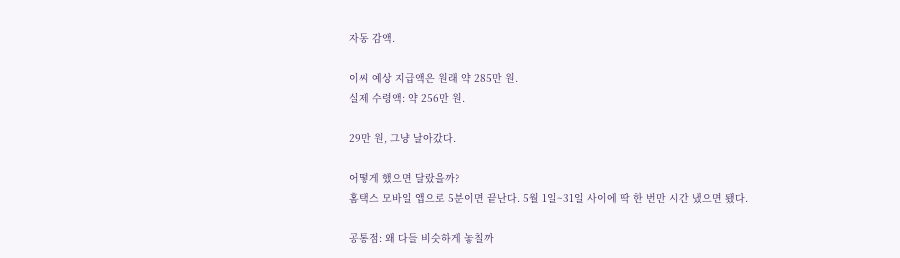자동 감액.

이씨 예상 지급액은 원래 약 285만 원.
실제 수령액: 약 256만 원.

29만 원, 그냥 날아갔다.

어떻게 했으면 달랐을까?
홈택스 모바일 앱으로 5분이면 끝난다. 5월 1일~31일 사이에 딱 한 번만 시간 냈으면 됐다.

공통점: 왜 다들 비슷하게 놓칠까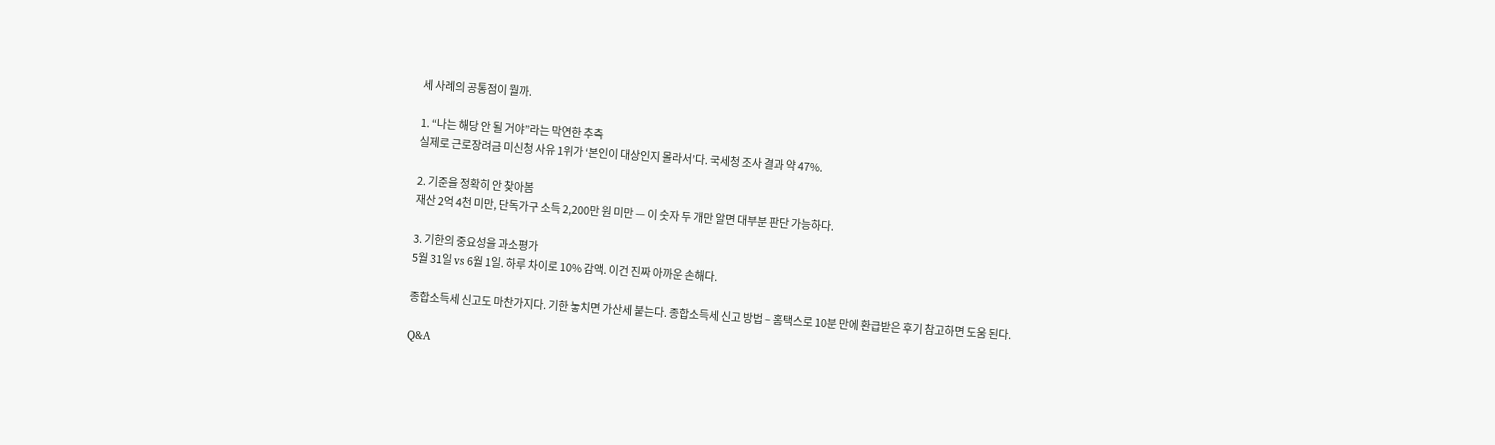세 사례의 공통점이 뭘까.

1. “나는 해당 안 될 거야”라는 막연한 추측
실제로 근로장려금 미신청 사유 1위가 ‘본인이 대상인지 몰라서’다. 국세청 조사 결과 약 47%.

2. 기준을 정확히 안 찾아봄
재산 2억 4천 미만, 단독가구 소득 2,200만 원 미만 — 이 숫자 두 개만 알면 대부분 판단 가능하다.

3. 기한의 중요성을 과소평가
5월 31일 vs 6월 1일. 하루 차이로 10% 감액. 이건 진짜 아까운 손해다.

종합소득세 신고도 마찬가지다. 기한 놓치면 가산세 붙는다. 종합소득세 신고 방법 – 홈택스로 10분 만에 환급받은 후기 참고하면 도움 된다.

Q&A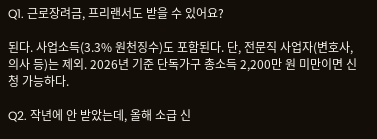Q1. 근로장려금, 프리랜서도 받을 수 있어요?

된다. 사업소득(3.3% 원천징수)도 포함된다. 단, 전문직 사업자(변호사, 의사 등)는 제외. 2026년 기준 단독가구 총소득 2,200만 원 미만이면 신청 가능하다.

Q2. 작년에 안 받았는데, 올해 소급 신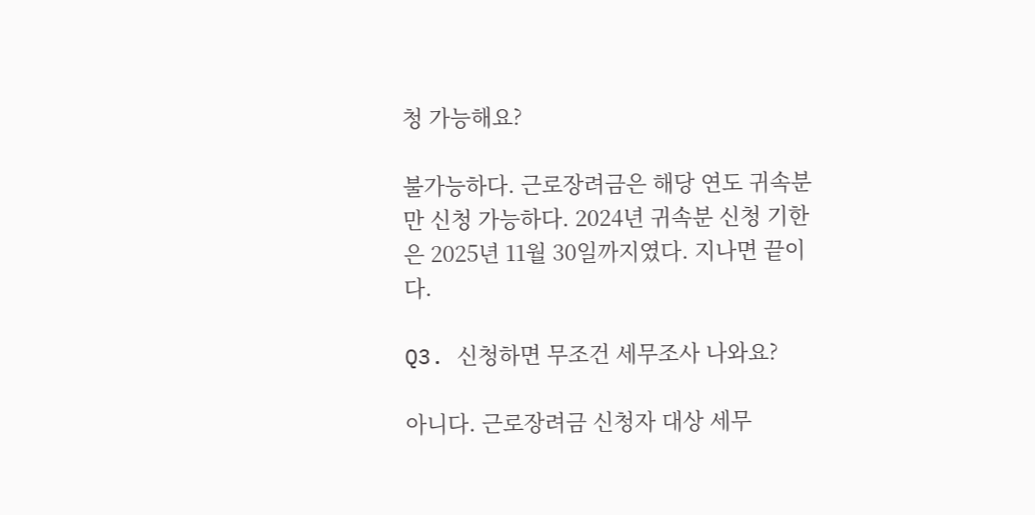청 가능해요?

불가능하다. 근로장려금은 해당 연도 귀속분만 신청 가능하다. 2024년 귀속분 신청 기한은 2025년 11월 30일까지였다. 지나면 끝이다.

Q3. 신청하면 무조건 세무조사 나와요?

아니다. 근로장려금 신청자 대상 세무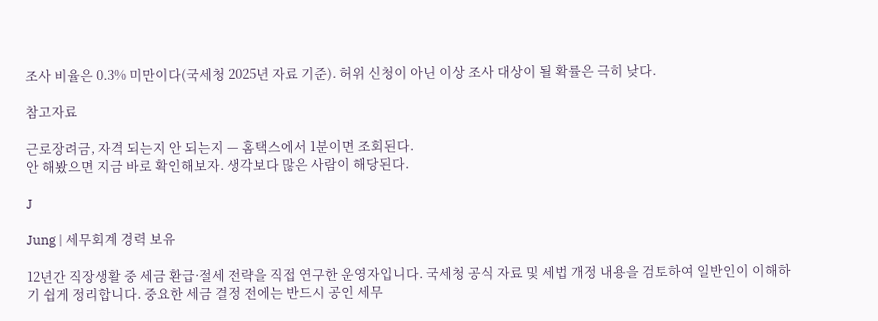조사 비율은 0.3% 미만이다(국세청 2025년 자료 기준). 허위 신청이 아닌 이상 조사 대상이 될 확률은 극히 낮다.

참고자료

근로장려금, 자격 되는지 안 되는지 — 홈택스에서 1분이면 조회된다.
안 해봤으면 지금 바로 확인해보자. 생각보다 많은 사람이 해당된다.

J

Jung | 세무회계 경력 보유

12년간 직장생활 중 세금 환급·절세 전략을 직접 연구한 운영자입니다. 국세청 공식 자료 및 세법 개정 내용을 검토하여 일반인이 이해하기 쉽게 정리합니다. 중요한 세금 결정 전에는 반드시 공인 세무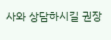사와 상담하시길 권장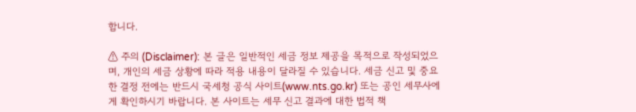합니다.

⚠ 주의 (Disclaimer): 본 글은 일반적인 세금 정보 제공을 목적으로 작성되었으며, 개인의 세금 상황에 따라 적용 내용이 달라질 수 있습니다. 세금 신고 및 중요한 결정 전에는 반드시 국세청 공식 사이트(www.nts.go.kr) 또는 공인 세무사에게 확인하시기 바랍니다. 본 사이트는 세무 신고 결과에 대한 법적 책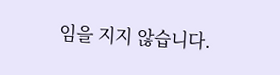임을 지지 않습니다.